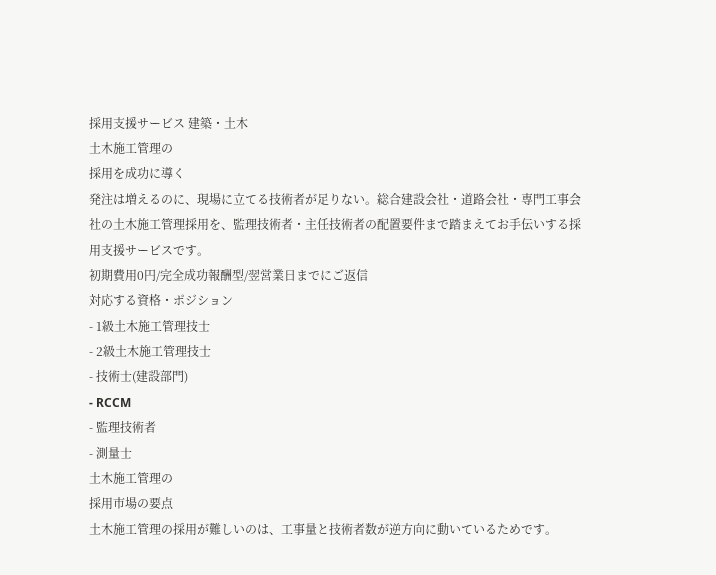採用支援サービス 建築・土木
土木施工管理の
採用を成功に導く
発注は増えるのに、現場に立てる技術者が足りない。総合建設会社・道路会社・専門工事会社の土木施工管理採用を、監理技術者・主任技術者の配置要件まで踏まえてお手伝いする採用支援サービスです。
初期費用0円/完全成功報酬型/翌営業日までにご返信
対応する資格・ポジション
- 1級土木施工管理技士
- 2級土木施工管理技士
- 技術士(建設部門)
- RCCM
- 監理技術者
- 測量士
土木施工管理の
採用市場の要点
土木施工管理の採用が難しいのは、工事量と技術者数が逆方向に動いているためです。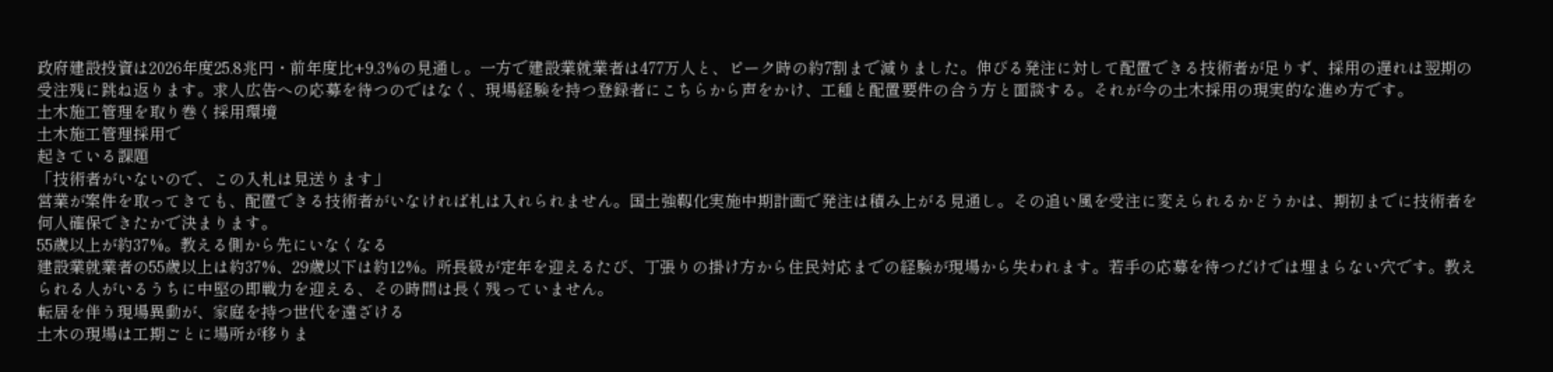政府建設投資は2026年度25.8兆円・前年度比+9.3%の見通し。一方で建設業就業者は477万人と、ピーク時の約7割まで減りました。伸びる発注に対して配置できる技術者が足りず、採用の遅れは翌期の受注残に跳ね返ります。求人広告への応募を待つのではなく、現場経験を持つ登録者にこちらから声をかけ、工種と配置要件の合う方と面談する。それが今の土木採用の現実的な進め方です。
土木施工管理を取り巻く採用環境
土木施工管理採用で
起きている課題
「技術者がいないので、この入札は見送ります」
営業が案件を取ってきても、配置できる技術者がいなければ札は入れられません。国土強靱化実施中期計画で発注は積み上がる見通し。その追い風を受注に変えられるかどうかは、期初までに技術者を何人確保できたかで決まります。
55歳以上が約37%。教える側から先にいなくなる
建設業就業者の55歳以上は約37%、29歳以下は約12%。所長級が定年を迎えるたび、丁張りの掛け方から住民対応までの経験が現場から失われます。若手の応募を待つだけでは埋まらない穴です。教えられる人がいるうちに中堅の即戦力を迎える、その時間は長く残っていません。
転居を伴う現場異動が、家庭を持つ世代を遠ざける
土木の現場は工期ごとに場所が移りま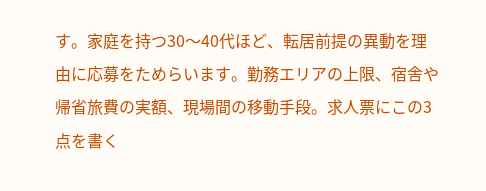す。家庭を持つ30〜40代ほど、転居前提の異動を理由に応募をためらいます。勤務エリアの上限、宿舎や帰省旅費の実額、現場間の移動手段。求人票にこの3点を書く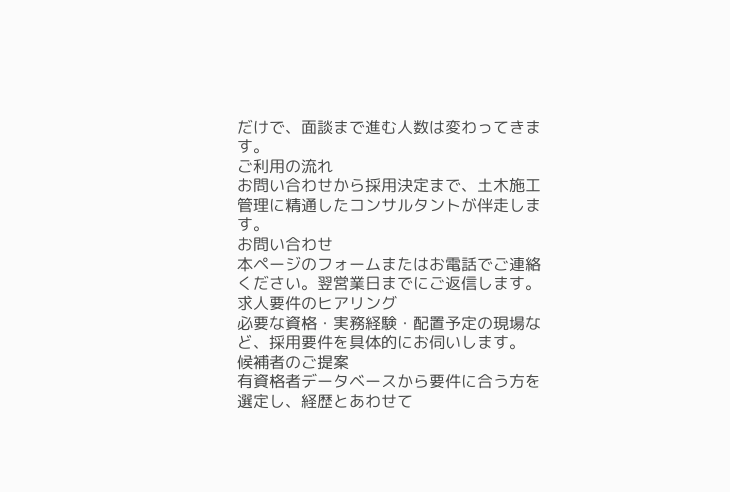だけで、面談まで進む人数は変わってきます。
ご利用の流れ
お問い合わせから採用決定まで、土木施工管理に精通したコンサルタントが伴走します。
お問い合わせ
本ページのフォームまたはお電話でご連絡ください。翌営業日までにご返信します。
求人要件のヒアリング
必要な資格・実務経験・配置予定の現場など、採用要件を具体的にお伺いします。
候補者のご提案
有資格者データベースから要件に合う方を選定し、経歴とあわせて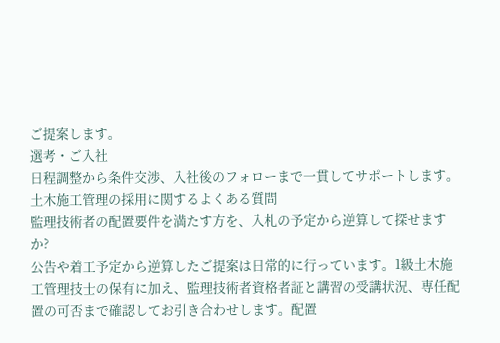ご提案します。
選考・ご入社
日程調整から条件交渉、入社後のフォローまで一貫してサポートします。
土木施工管理の採用に関するよくある質問
監理技術者の配置要件を満たす方を、入札の予定から逆算して探せますか?
公告や着工予定から逆算したご提案は日常的に行っています。1級土木施工管理技士の保有に加え、監理技術者資格者証と講習の受講状況、専任配置の可否まで確認してお引き合わせします。配置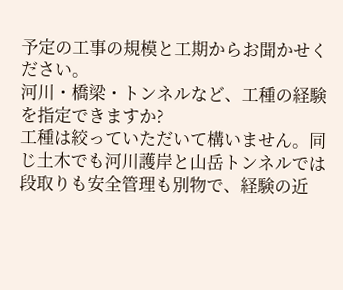予定の工事の規模と工期からお聞かせください。
河川・橋梁・トンネルなど、工種の経験を指定できますか?
工種は絞っていただいて構いません。同じ土木でも河川護岸と山岳トンネルでは段取りも安全管理も別物で、経験の近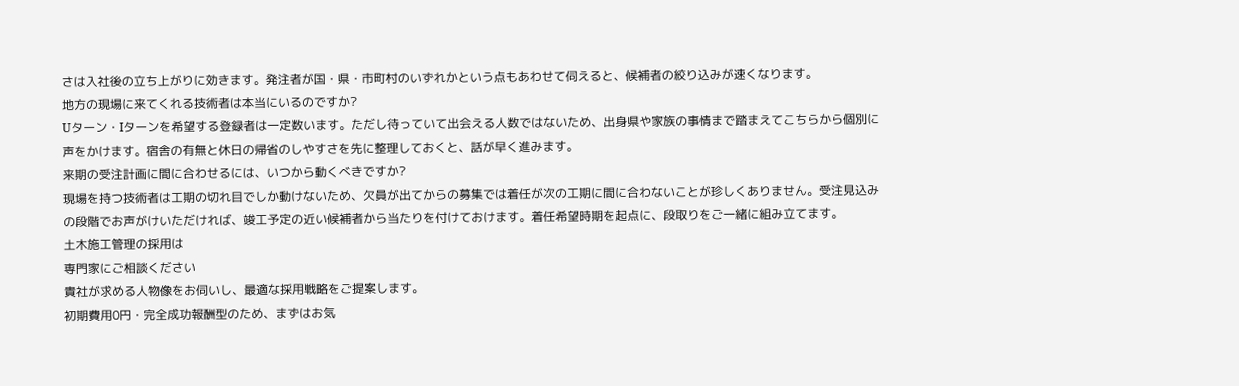さは入社後の立ち上がりに効きます。発注者が国・県・市町村のいずれかという点もあわせて伺えると、候補者の絞り込みが速くなります。
地方の現場に来てくれる技術者は本当にいるのですか?
Uターン・Iターンを希望する登録者は一定数います。ただし待っていて出会える人数ではないため、出身県や家族の事情まで踏まえてこちらから個別に声をかけます。宿舎の有無と休日の帰省のしやすさを先に整理しておくと、話が早く進みます。
来期の受注計画に間に合わせるには、いつから動くべきですか?
現場を持つ技術者は工期の切れ目でしか動けないため、欠員が出てからの募集では着任が次の工期に間に合わないことが珍しくありません。受注見込みの段階でお声がけいただければ、竣工予定の近い候補者から当たりを付けておけます。着任希望時期を起点に、段取りをご一緒に組み立てます。
土木施工管理の採用は
専門家にご相談ください
貴社が求める人物像をお伺いし、最適な採用戦略をご提案します。
初期費用0円・完全成功報酬型のため、まずはお気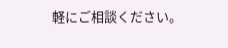軽にご相談ください。